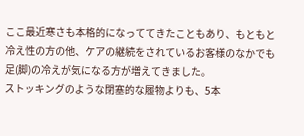ここ最近寒さも本格的になっててきたこともあり、もともと冷え性の方の他、ケアの継続をされているお客様のなかでも足(脚)の冷えが気になる方が増えてきました。
ストッキングのような閉塞的な履物よりも、5本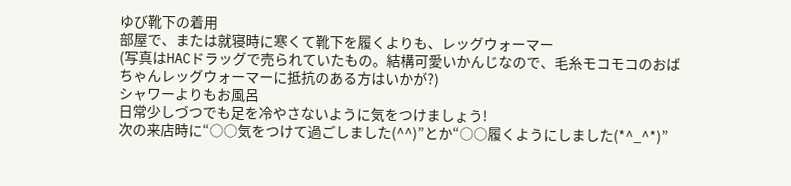ゆび靴下の着用
部屋で、または就寝時に寒くて靴下を履くよりも、レッグウォーマー
(写真はHACドラッグで売られていたもの。結構可愛いかんじなので、毛糸モコモコのおばちゃんレッグウォーマーに抵抗のある方はいかが?)
シャワーよりもお風呂
日常少しづつでも足を冷やさないように気をつけましょう!
次の来店時に“○○気をつけて過ごしました(^^)”とか“○○履くようにしました(*^_^*)”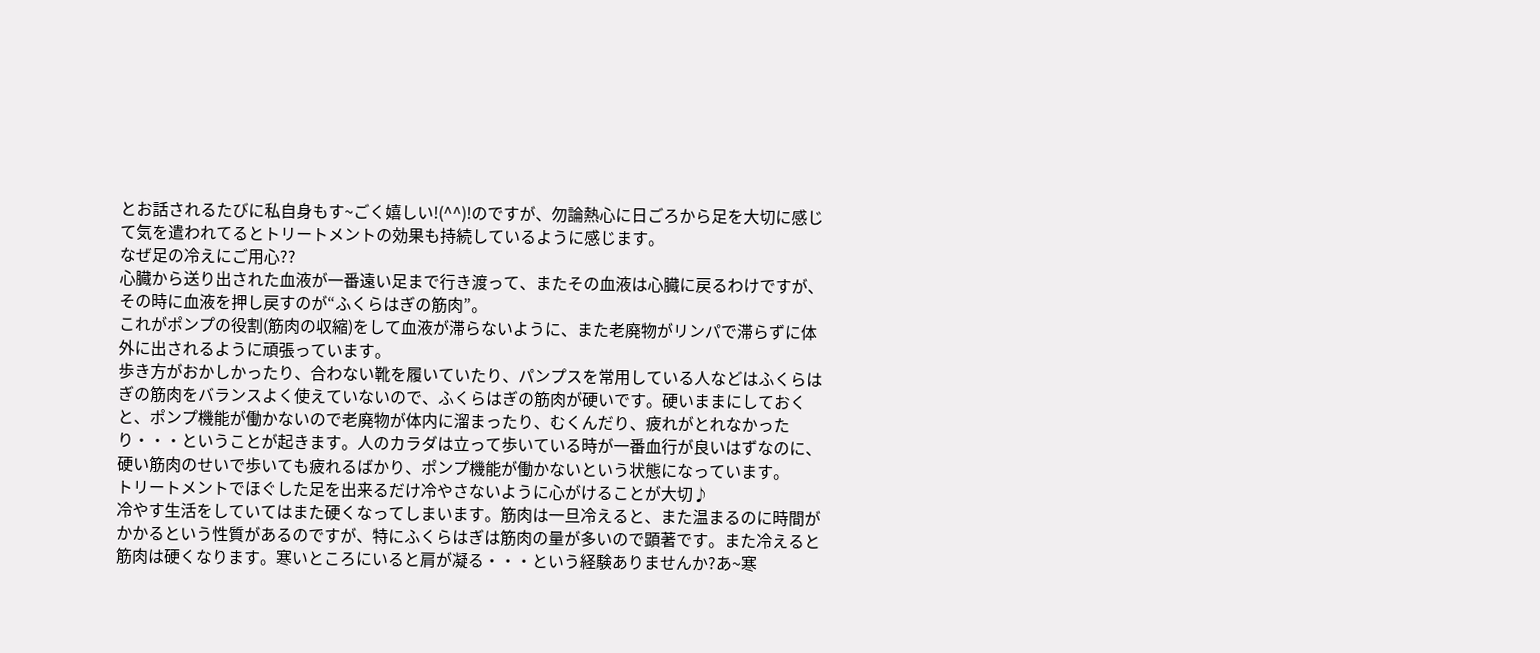とお話されるたびに私自身もす~ごく嬉しい!(^^)!のですが、勿論熱心に日ごろから足を大切に感じて気を遣われてるとトリートメントの効果も持続しているように感じます。
なぜ足の冷えにご用心??
心臓から送り出された血液が一番遠い足まで行き渡って、またその血液は心臓に戻るわけですが、その時に血液を押し戻すのが“ふくらはぎの筋肉”。
これがポンプの役割(筋肉の収縮)をして血液が滞らないように、また老廃物がリンパで滞らずに体外に出されるように頑張っています。
歩き方がおかしかったり、合わない靴を履いていたり、パンプスを常用している人などはふくらはぎの筋肉をバランスよく使えていないので、ふくらはぎの筋肉が硬いです。硬いままにしておくと、ポンプ機能が働かないので老廃物が体内に溜まったり、むくんだり、疲れがとれなかったり・・・ということが起きます。人のカラダは立って歩いている時が一番血行が良いはずなのに、硬い筋肉のせいで歩いても疲れるばかり、ポンプ機能が働かないという状態になっています。
トリートメントでほぐした足を出来るだけ冷やさないように心がけることが大切♪
冷やす生活をしていてはまた硬くなってしまいます。筋肉は一旦冷えると、また温まるのに時間がかかるという性質があるのですが、特にふくらはぎは筋肉の量が多いので顕著です。また冷えると筋肉は硬くなります。寒いところにいると肩が凝る・・・という経験ありませんか?あ~寒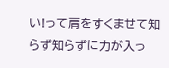い!って肩をすくませて知らず知らずに力が入っ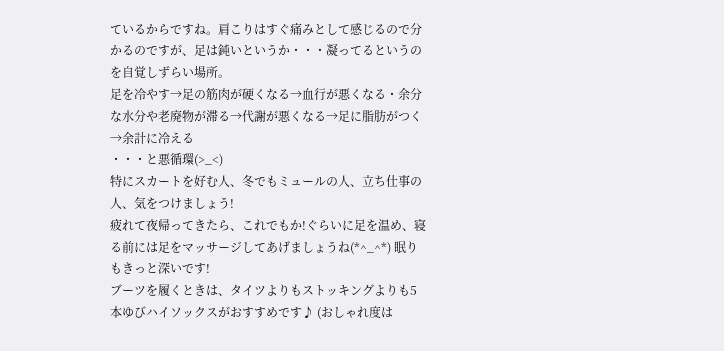ているからですね。肩こりはすぐ痛みとして感じるので分かるのですが、足は鈍いというか・・・凝ってるというのを自覚しずらい場所。
足を冷やす→足の筋肉が硬くなる→血行が悪くなる・余分な水分や老廃物が滞る→代謝が悪くなる→足に脂肪がつく→余計に冷える
・・・と悪循環(>_<)
特にスカートを好む人、冬でもミュールの人、立ち仕事の人、気をつけましょう!
疲れて夜帰ってきたら、これでもか!ぐらいに足を温め、寝る前には足をマッサージしてあげましょうね(*^_^*) 眠りもきっと深いです!
ブーツを履くときは、タイツよりもストッキングよりも5本ゆびハイソックスがおすすめです♪ (おしゃれ度は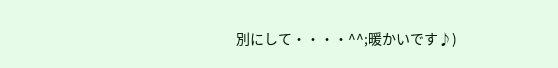別にして・・・・^^;暖かいです♪)